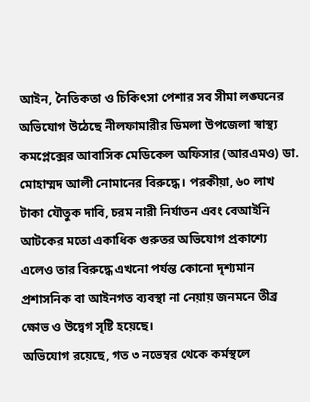আইন, নৈতিকতা ও চিকিৎসা পেশার সব সীমা লঙ্ঘনের অভিযোগ উঠেছে নীলফামারীর ডিমলা উপজেলা স্বাস্থ্য কমপ্লেক্সের আবাসিক মেডিকেল অফিসার (আরএমও) ডা. মোহাম্মদ আলী নোমানের বিরুদ্ধে। পরকীয়া, ৬০ লাখ টাকা যৌতুক দাবি, চরম নারী নির্যাতন এবং বেআইনি আটকের মতো একাধিক গুরুতর অভিযোগ প্রকাশ্যে এলেও তার বিরুদ্ধে এখনো পর্যন্ত কোনো দৃশ্যমান প্রশাসনিক বা আইনগত ব্যবস্থা না নেয়ায় জনমনে তীব্র ক্ষোভ ও উদ্বেগ সৃষ্টি হয়েছে।
অভিযোগ রয়েছে, গত ৩ নভেম্বর থেকে কর্মস্থলে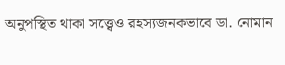অনুপস্থিত থাকা সত্ত্বেও রহস্যজনকভাবে ডা. নোমান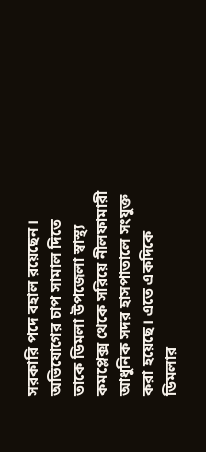সরকারি পদে বহাল রয়েছেন। অভিযোগের চাপ সামাল দিতে তাকে ডিমলা উপজেলা স্বাস্থ্য কমপ্লেক্স থেকে সরিয়ে নীলফামারী আধুনিক সদর হাসপাতালে সংযুক্ত করা হয়েছে। এতে একদিকে ডিমলার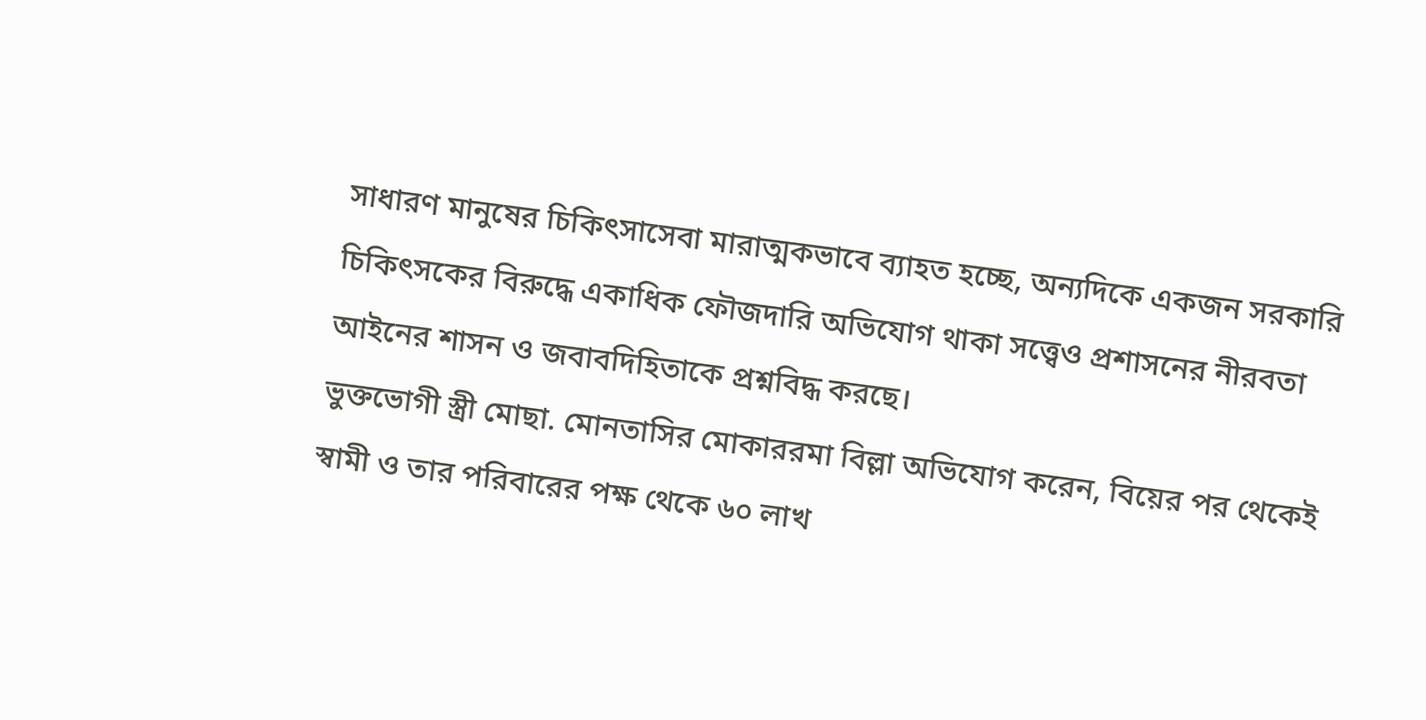সাধারণ মানুষের চিকিৎসাসেবা মারাত্মকভাবে ব্যাহত হচ্ছে, অন্যদিকে একজন সরকারি চিকিৎসকের বিরুদ্ধে একাধিক ফৌজদারি অভিযোগ থাকা সত্ত্বেও প্রশাসনের নীরবতা আইনের শাসন ও জবাবদিহিতাকে প্রশ্নবিদ্ধ করছে।
ভুক্তভোগী স্ত্রী মোছা. মোনতাসির মোকাররমা বিল্লা অভিযোগ করেন, বিয়ের পর থেকেই স্বামী ও তার পরিবারের পক্ষ থেকে ৬০ লাখ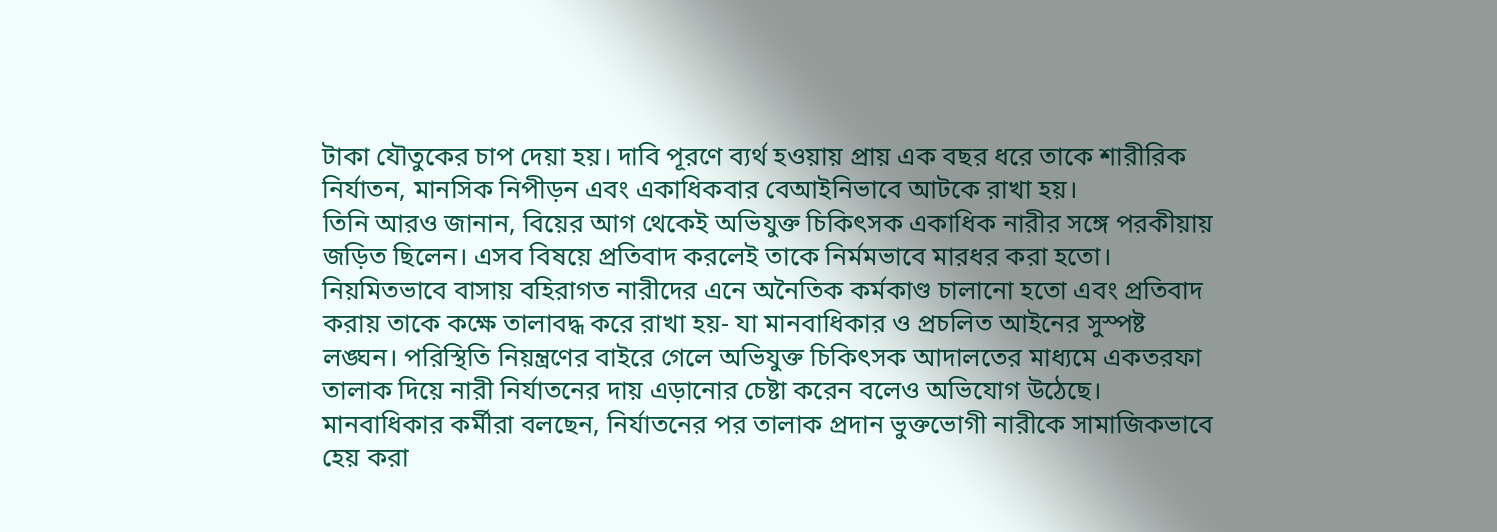টাকা যৌতুকের চাপ দেয়া হয়। দাবি পূরণে ব্যর্থ হওয়ায় প্রায় এক বছর ধরে তাকে শারীরিক নির্যাতন, মানসিক নিপীড়ন এবং একাধিকবার বেআইনিভাবে আটকে রাখা হয়।
তিনি আরও জানান, বিয়ের আগ থেকেই অভিযুক্ত চিকিৎসক একাধিক নারীর সঙ্গে পরকীয়ায় জড়িত ছিলেন। এসব বিষয়ে প্রতিবাদ করলেই তাকে নির্মমভাবে মারধর করা হতো। নিয়মিতভাবে বাসায় বহিরাগত নারীদের এনে অনৈতিক কর্মকাণ্ড চালানো হতো এবং প্রতিবাদ করায় তাকে কক্ষে তালাবদ্ধ করে রাখা হয়- যা মানবাধিকার ও প্রচলিত আইনের সুস্পষ্ট লঙ্ঘন। পরিস্থিতি নিয়ন্ত্রণের বাইরে গেলে অভিযুক্ত চিকিৎসক আদালতের মাধ্যমে একতরফা তালাক দিয়ে নারী নির্যাতনের দায় এড়ানোর চেষ্টা করেন বলেও অভিযোগ উঠেছে।
মানবাধিকার কর্মীরা বলছেন, নির্যাতনের পর তালাক প্রদান ভুক্তভোগী নারীকে সামাজিকভাবে হেয় করা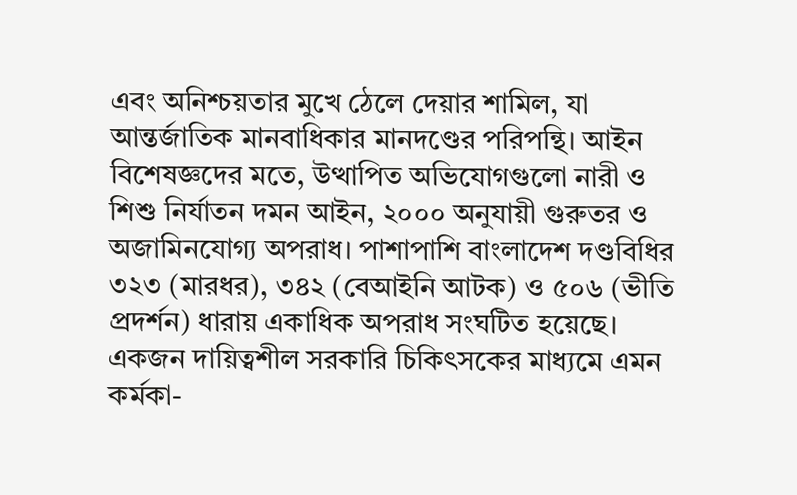এবং অনিশ্চয়তার মুখে ঠেলে দেয়ার শামিল, যা আন্তর্জাতিক মানবাধিকার মানদণ্ডের পরিপন্থি। আইন বিশেষজ্ঞদের মতে, উত্থাপিত অভিযোগগুলো নারী ও শিশু নির্যাতন দমন আইন, ২০০০ অনুযায়ী গুরুতর ও অজামিনযোগ্য অপরাধ। পাশাপাশি বাংলাদেশ দণ্ডবিধির ৩২৩ (মারধর), ৩৪২ (বেআইনি আটক) ও ৫০৬ (ভীতি প্রদর্শন) ধারায় একাধিক অপরাধ সংঘটিত হয়েছে।
একজন দায়িত্বশীল সরকারি চিকিৎসকের মাধ্যমে এমন কর্মকা-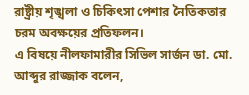রাষ্ট্রীয় শৃঙ্খলা ও চিকিৎসা পেশার নৈতিকতার চরম অবক্ষয়ের প্রতিফলন।
এ বিষয়ে নীলফামারীর সিভিল সার্জন ডা. মো. আব্দুর রাজ্জাক বলেন,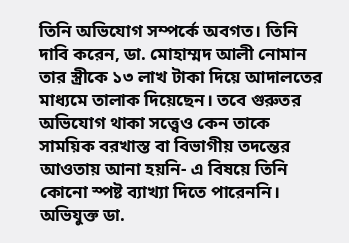তিনি অভিযোগ সম্পর্কে অবগত। তিনি দাবি করেন, ডা. মোহাম্মদ আলী নোমান তার স্ত্রীকে ১৩ লাখ টাকা দিয়ে আদালতের মাধ্যমে তালাক দিয়েছেন। তবে গুরুতর অভিযোগ থাকা সত্ত্বেও কেন তাকে সাময়িক বরখাস্ত বা বিভাগীয় তদন্তের আওতায় আনা হয়নি- এ বিষয়ে তিনি কোনো স্পষ্ট ব্যাখ্যা দিতে পারেননি।
অভিযুক্ত ডা.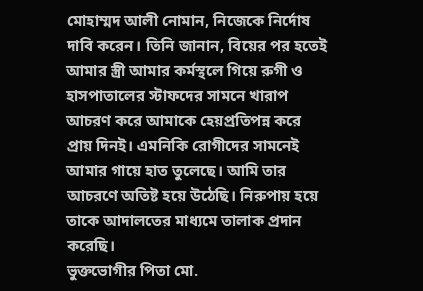মোহাম্মদ আলী নোমান, নিজেকে নির্দোষ দাবি করেন। তিনি জানান, বিয়ের পর হতেই আমার স্ত্রী আমার কর্মস্থলে গিয়ে রুগী ও হাসপাতালের স্টাফদের সামনে খারাপ আচরণ করে আমাকে হেয়প্রতিপন্ন করে প্রায় দিনই। এমনিকি রোগীদের সামনেই আমার গায়ে হাত তুলেছে। আমি তার আচরণে অতিষ্ট হয়ে উঠেছি। নিরুপায় হয়ে তাকে আদালতের মাধ্যমে তালাক প্রদান করেছি।
ভুক্তভোগীর পিতা মো.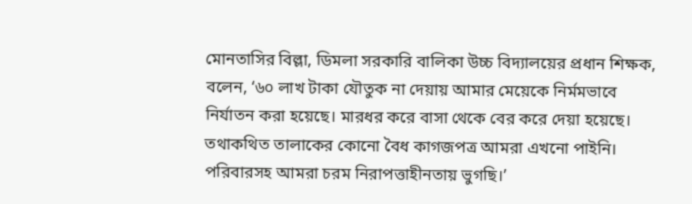মোনতাসির বিল্লা, ডিমলা সরকারি বালিকা উচ্চ বিদ্যালয়ের প্রধান শিক্ষক, বলেন, ‘৬০ লাখ টাকা যৌতুক না দেয়ায় আমার মেয়েকে নির্মমভাবে নির্যাতন করা হয়েছে। মারধর করে বাসা থেকে বের করে দেয়া হয়েছে। তথাকথিত তালাকের কোনো বৈধ কাগজপত্র আমরা এখনো পাইনি। পরিবারসহ আমরা চরম নিরাপত্তাহীনতায় ভুগছি।’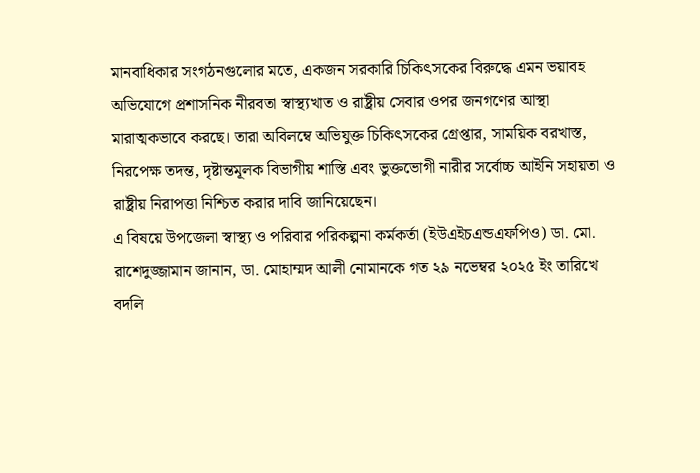মানবাধিকার সংগঠনগুলোর মতে, একজন সরকারি চিকিৎসকের বিরুদ্ধে এমন ভয়াবহ অভিযোগে প্রশাসনিক নীরবতা স্বাস্থ্যখাত ও রাষ্ট্রীয় সেবার ওপর জনগণের আস্থা মারাত্মকভাবে করছে। তারা অবিলম্বে অভিযুক্ত চিকিৎসকের গ্রেপ্তার, সাময়িক বরখাস্ত, নিরপেক্ষ তদন্ত, দৃষ্টান্তমূলক বিভাগীয় শাস্তি এবং ভুক্তভোগী নারীর সর্বোচ্চ আইনি সহায়তা ও রাষ্ট্রীয় নিরাপত্তা নিশ্চিত করার দাবি জানিয়েছেন।
এ বিষয়ে উপজেলা স্বাস্থ্য ও পরিবার পরিকল্পনা কর্মকর্তা (ইউএইচএন্ডএফপিও) ডা. মো. রাশেদুজ্জামান জানান, ডা. মোহাম্মদ আলী নোমানকে গত ২৯ নভেম্বর ২০২৫ ইং তারিখে বদলি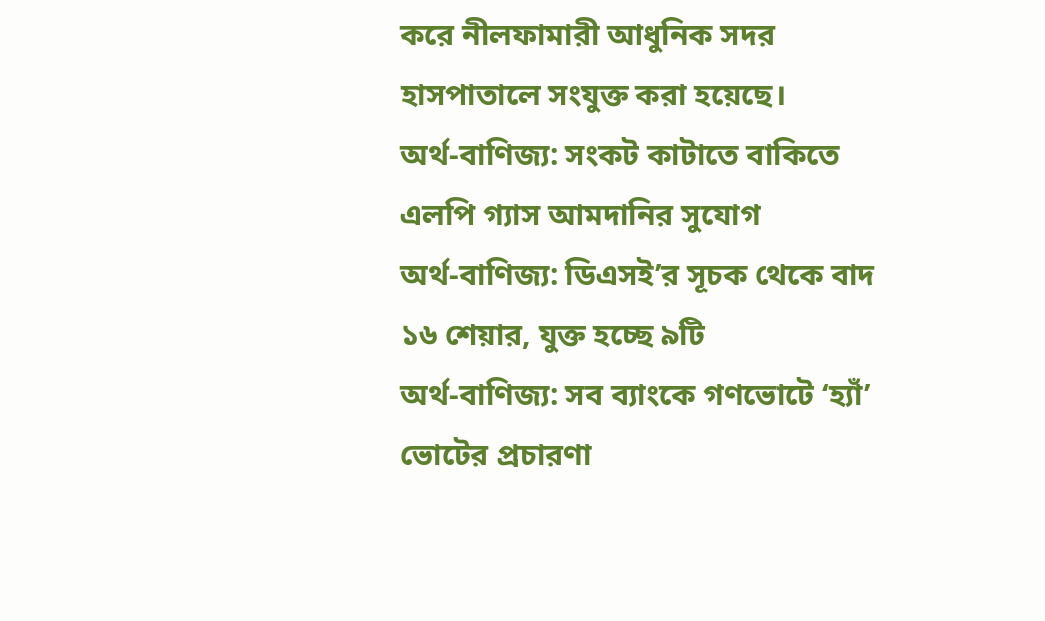করে নীলফামারী আধুনিক সদর হাসপাতালে সংযুক্ত করা হয়েছে।
অর্থ-বাণিজ্য: সংকট কাটাতে বাকিতে এলপি গ্যাস আমদানির সুযোগ
অর্থ-বাণিজ্য: ডিএসই’র সূচক থেকে বাদ ১৬ শেয়ার, যুক্ত হচ্ছে ৯টি
অর্থ-বাণিজ্য: সব ব্যাংকে গণভোটে ‘হ্যাঁ’ ভোটের প্রচারণা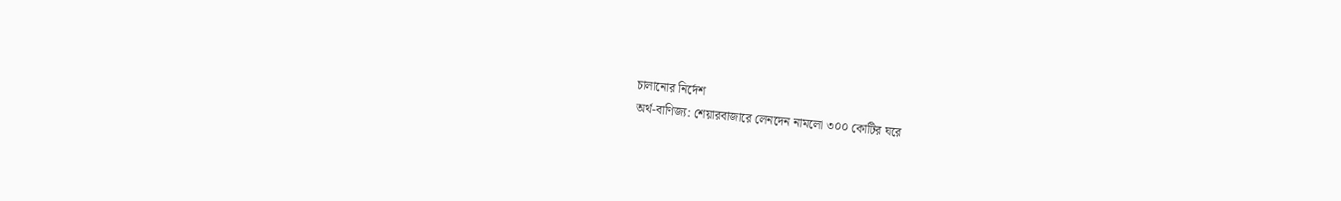চালানোর নির্দেশ
অর্থ-বাণিজ্য: শেয়ারবাজারে লেনদেন নামলো ৩০০ কোটির ঘরে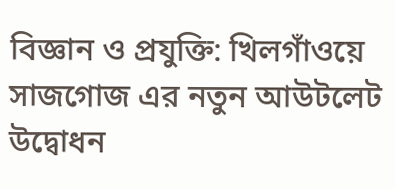বিজ্ঞান ও প্রযুক্তি: খিলগাঁওয়ে সাজগোজ এর নতুন আউটলেট উদ্বোধন